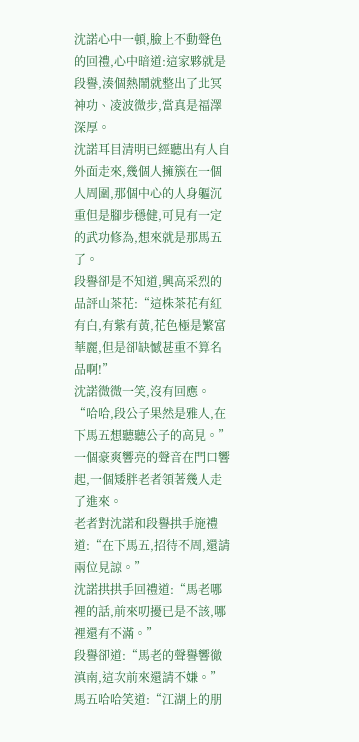沈諾心中一頓,臉上不動聲色的回禮,心中暗道:這家夥就是段譽,湊個熱鬧就整出了北冥神功、凌波微步,當真是福澤深厚。
沈諾耳目清明已經聽出有人自外面走來,幾個人擁簇在一個人周圍,那個中心的人身軀沉重但是腳步穩健,可見有一定的武功修為,想來就是那馬五了。
段譽卻是不知道,興高采烈的品評山茶花:“這株茶花有紅有白,有紫有黃,花色極是繁富華麗,但是卻缺憾甚重不算名品啊!”
沈諾微微一笑,沒有回應。
“哈哈,段公子果然是雅人,在下馬五想聽聽公子的高見。”
一個豪爽響亮的聲音在門口響起,一個矮胖老者領著幾人走了進來。
老者對沈諾和段譽拱手施禮道:“在下馬五,招待不周,還請兩位見諒。”
沈諾拱拱手回禮道:“馬老哪裡的話,前來叨擾已是不該,哪裡還有不滿。”
段譽卻道:“馬老的聲譽響徹滇南,這次前來還請不嫌。”
馬五哈哈笑道:“江湖上的朋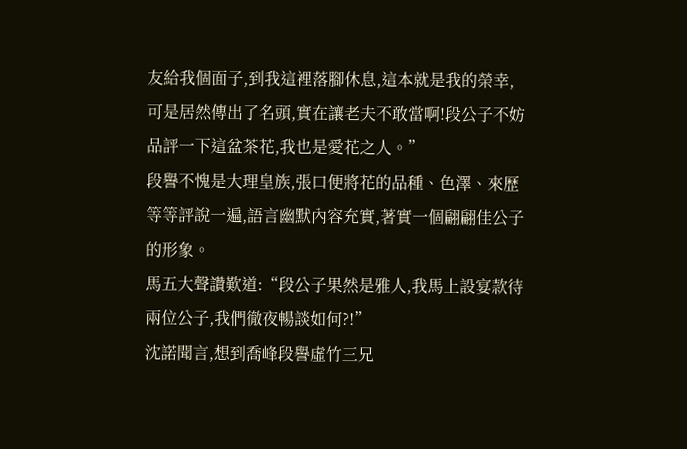友給我個面子,到我這裡落腳休息,這本就是我的榮幸,可是居然傳出了名頭,實在讓老夫不敢當啊!段公子不妨品評一下這盆茶花,我也是愛花之人。”
段譽不愧是大理皇族,張口便將花的品種、色澤、來歷等等評說一遍,語言幽默內容充實,著實一個翩翩佳公子的形象。
馬五大聲讚歎道:“段公子果然是雅人,我馬上設宴款待兩位公子,我們徹夜暢談如何?!”
沈諾聞言,想到喬峰段譽虛竹三兄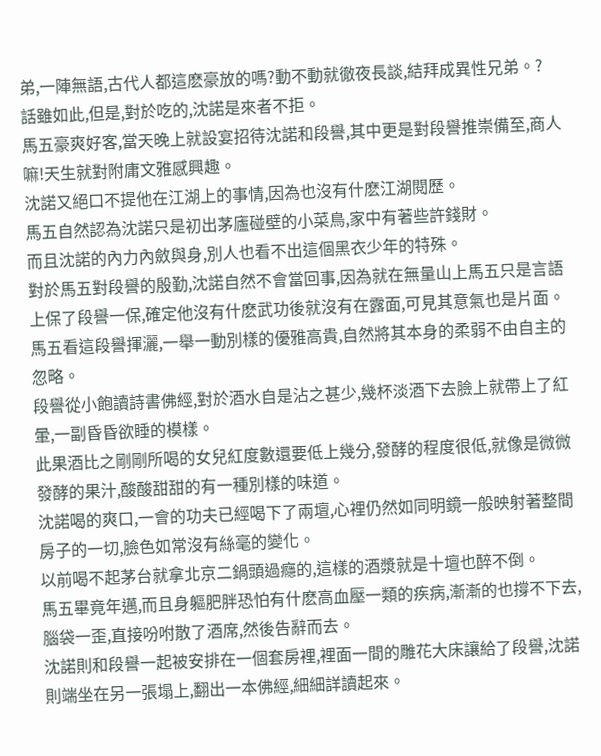弟,一陣無語,古代人都這麽豪放的嗎?動不動就徹夜長談,結拜成異性兄弟。?
話雖如此,但是,對於吃的,沈諾是來者不拒。
馬五豪爽好客,當天晚上就設宴招待沈諾和段譽,其中更是對段譽推崇備至,商人嘛!天生就對附庸文雅感興趣。
沈諾又絕口不提他在江湖上的事情,因為也沒有什麽江湖閱歷。
馬五自然認為沈諾只是初出茅廬碰壁的小菜鳥,家中有著些許錢財。
而且沈諾的內力內斂與身,別人也看不出這個黑衣少年的特殊。
對於馬五對段譽的殷勤,沈諾自然不會當回事,因為就在無量山上馬五只是言語上保了段譽一保,確定他沒有什麽武功後就沒有在露面,可見其意氣也是片面。
馬五看這段譽揮灑,一舉一動別樣的優雅高貴,自然將其本身的柔弱不由自主的忽略。
段譽從小飽讀詩書佛經,對於酒水自是沾之甚少,幾杯淡酒下去臉上就帶上了紅暈,一副昏昏欲睡的模樣。
此果酒比之剛剛所喝的女兒紅度數還要低上幾分,發酵的程度很低,就像是微微發酵的果汁,酸酸甜甜的有一種別樣的味道。
沈諾喝的爽口,一會的功夫已經喝下了兩壇,心裡仍然如同明鏡一般映射著整間房子的一切,臉色如常沒有絲毫的變化。
以前喝不起茅台就拿北京二鍋頭過癮的,這樣的酒漿就是十壇也醉不倒。
馬五畢竟年邁,而且身軀肥胖恐怕有什麽高血壓一類的疾病,漸漸的也撐不下去,腦袋一歪,直接吩咐散了酒席,然後告辭而去。
沈諾則和段譽一起被安排在一個套房裡,裡面一間的雕花大床讓給了段譽,沈諾則端坐在另一張塌上,翻出一本佛經,細細詳讀起來。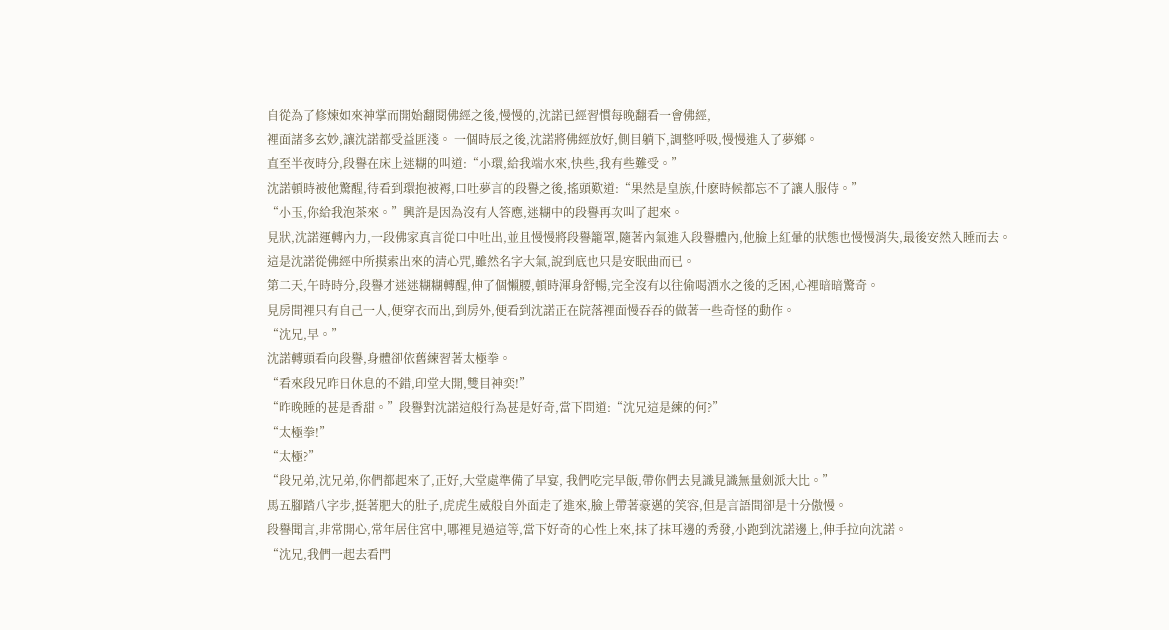自從為了修煉如來神掌而開始翻閱佛經之後,慢慢的,沈諾已經習慣每晚翻看一會佛經,
裡面諸多玄妙,讓沈諾都受益匪淺。 一個時辰之後,沈諾將佛經放好,側目躺下,調整呼吸,慢慢進入了夢鄉。
直至半夜時分,段譽在床上迷糊的叫道:“小環,給我端水來,快些,我有些難受。”
沈諾頓時被他驚醒,待看到環抱被褥,口吐夢言的段譽之後,搖頭歎道:“果然是皇族,什麽時候都忘不了讓人服侍。”
“小玉,你給我泡茶來。”興許是因為沒有人答應,迷糊中的段譽再次叫了起來。
見狀,沈諾運轉內力,一段佛家真言從口中吐出,並且慢慢將段譽籠罩,隨著內氣進入段譽體內,他臉上紅暈的狀態也慢慢消失,最後安然入睡而去。
這是沈諾從佛經中所摸索出來的清心咒,雖然名字大氣,說到底也只是安眠曲而已。
第二天,午時時分,段譽才迷迷糊糊轉醒,伸了個懶腰,頓時渾身舒暢,完全沒有以往偷喝酒水之後的乏困,心裡暗暗驚奇。
見房間裡只有自己一人,便穿衣而出,到房外,便看到沈諾正在院落裡面慢吞吞的做著一些奇怪的動作。
“沈兄,早。”
沈諾轉頭看向段譽,身體卻依舊練習著太極拳。
“看來段兄昨日休息的不錯,印堂大開,雙目神奕!”
“昨晚睡的甚是香甜。”段譽對沈諾這般行為甚是好奇,當下問道:“沈兄這是練的何?”
“太極拳!”
“太極?”
“段兄弟,沈兄弟,你們都起來了,正好,大堂處準備了早宴, 我們吃完早飯,帶你們去見識見識無量劍派大比。”
馬五腳踏八字步,挺著肥大的肚子,虎虎生威般自外面走了進來,臉上帶著豪邁的笑容,但是言語間卻是十分傲慢。
段譽聞言,非常開心,常年居住宮中,哪裡見過這等,當下好奇的心性上來,抹了抹耳邊的秀發,小跑到沈諾邊上,伸手拉向沈諾。
“沈兄,我們一起去看門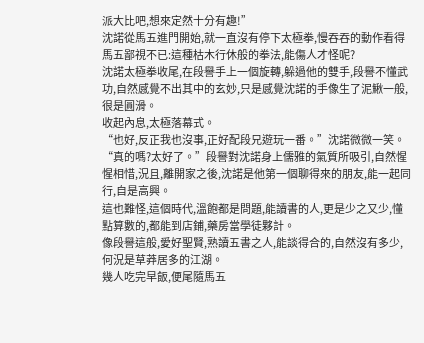派大比吧,想來定然十分有趣!”
沈諾從馬五進門開始,就一直沒有停下太極拳,慢吞吞的動作看得馬五鄙視不已:這種枯木行休般的拳法,能傷人才怪呢?
沈諾太極拳收尾,在段譽手上一個旋轉,躲過他的雙手,段譽不懂武功,自然感覺不出其中的玄妙,只是感覺沈諾的手像生了泥鰍一般,很是圓滑。
收起內息,太極落幕式。
“也好,反正我也沒事,正好配段兄遊玩一番。”沈諾微微一笑。
“真的嗎?太好了。”段譽對沈諾身上儒雅的氣質所吸引,自然惺惺相惜,況且,離開家之後,沈諾是他第一個聊得來的朋友,能一起同行,自是高興。
這也難怪,這個時代,溫飽都是問題,能讀書的人,更是少之又少,懂點算數的,都能到店鋪,藥房當學徒夥計。
像段譽這般,愛好聖賢,熟讀五書之人,能談得合的,自然沒有多少,何況是草莽居多的江湖。
幾人吃完早飯,便尾隨馬五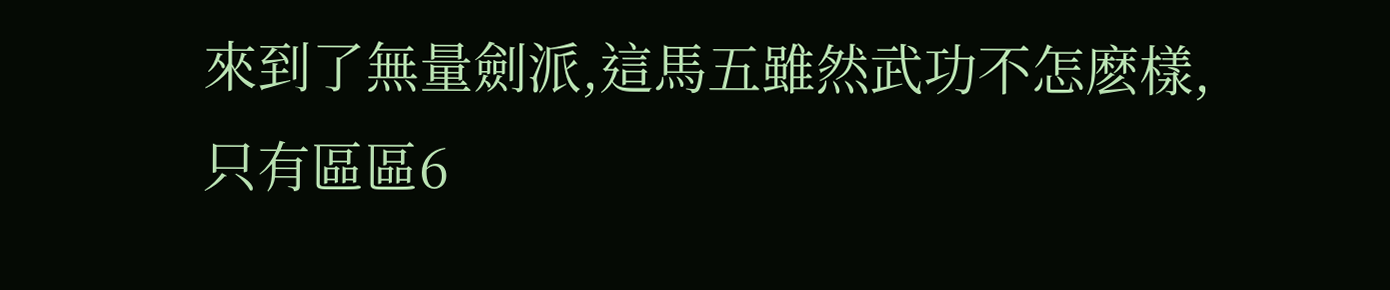來到了無量劍派,這馬五雖然武功不怎麽樣,只有區區6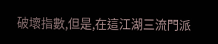破壞指數,但是,在這江湖三流門派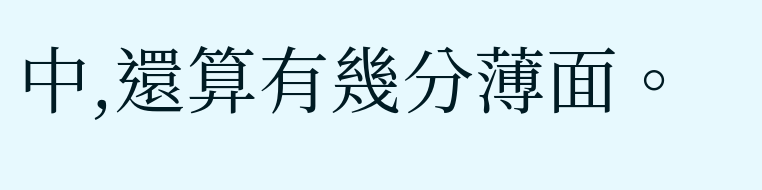中,還算有幾分薄面。